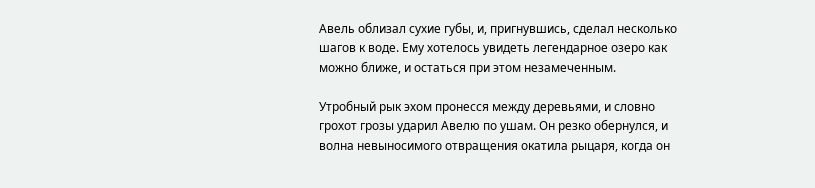Авель облизал сухие губы, и, пригнувшись, сделал несколько шагов к воде. Ему хотелось увидеть легендарное озеро как можно ближе, и остаться при этом незамеченным.

Утробный рык эхом пронесся между деревьями, и словно грохот грозы ударил Авелю по ушам. Он резко обернулся, и волна невыносимого отвращения окатила рыцаря, когда он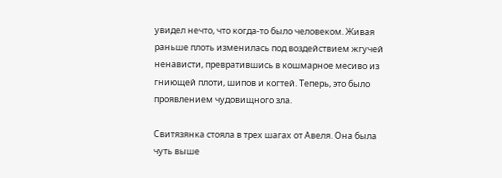увидел нечто, что когда-то было человеком. Живая раньше плоть изменилась под воздействием жгучей ненависти, превратившись в кошмарное месиво из гниющей плоти, шипов и когтей. Теперь, это было проявлением чудовищного зла.

Свитязянка стояла в трех шагах от Авеля. Она была чуть выше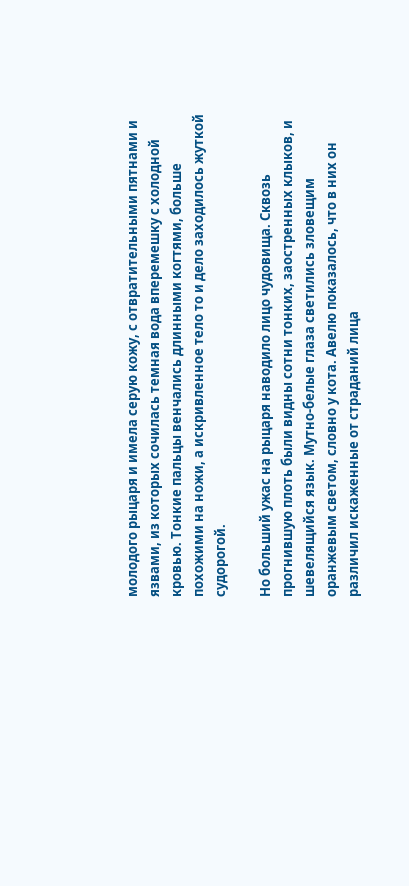молодого рыцаря и имела серую кожу, с отвратительными пятнами и язвами, из которых сочилась темная вода вперемешку с холодной кровью. Тонкие пальцы венчались длинными когтями, больше похожими на ножи, а искривленное тело то и дело заходилось жуткой судорогой.

Но больший ужас на рыцаря наводило лицо чудовища. Сквозь прогнившую плоть были видны сотни тонких, заостренных клыков, и шевелящийся язык. Мутно-белые глаза светились зловещим оранжевым светом, словно у кота. Авелю показалось, что в них он различил искаженные от страданий лица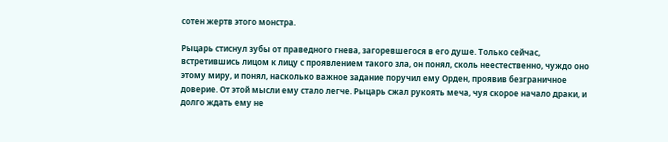сотен жертв этого монстра.

Рыцарь стиснул зубы от праведного гнева, загоревшегося в его душе. Только сейчас, встретившись лицом к лицу с проявлением такого зла, он понял, сколь неестественно, чуждо оно этому миру, и понял, насколько важное задание поручил ему Орден, проявив безграничное доверие. От этой мысли ему стало легче. Рыцарь сжал рукоять меча, чуя скорое начало драки, и долго ждать ему не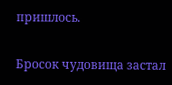пришлось.

Бросок чудовища застал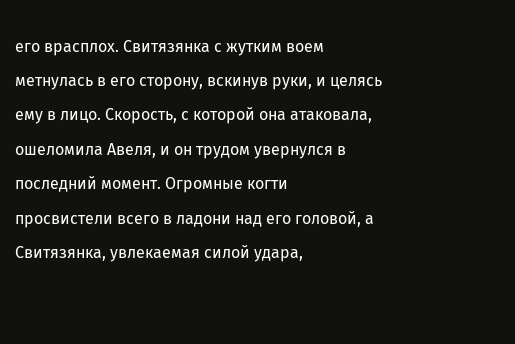его врасплох. Свитязянка с жутким воем метнулась в его сторону, вскинув руки, и целясь ему в лицо. Скорость, с которой она атаковала, ошеломила Авеля, и он трудом увернулся в последний момент. Огромные когти просвистели всего в ладони над его головой, а Свитязянка, увлекаемая силой удара,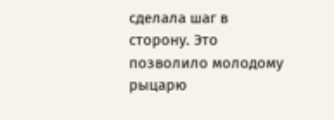сделала шаг в сторону. Это позволило молодому рыцарю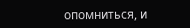опомниться, и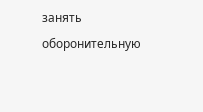занять оборонительную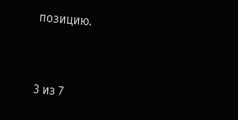позицию.



3 из 7